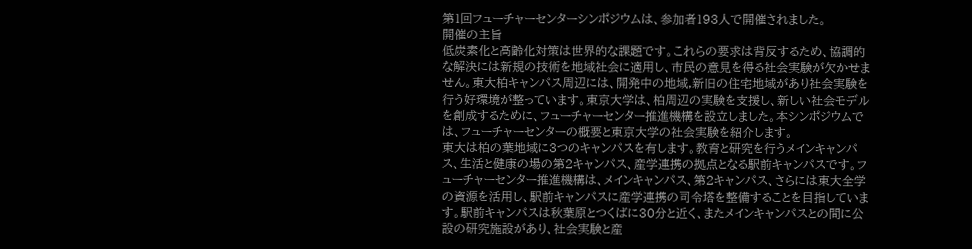第1回フューチャーセンターシンポジウムは、参加者193人で開催されました。
開催の主旨
低炭素化と高齢化対策は世界的な課題です。これらの要求は背反するため、協調的な解決には新規の技術を地域社会に適用し、市民の意見を得る社会実験が欠かせません。東大柏キャンパス周辺には、開発中の地域,新旧の住宅地域があり社会実験を行う好環境が整っています。東京大学は、柏周辺の実験を支援し、新しい社会モデルを創成するために、フューチャーセンター推進機構を設立しました。本シンポジウムでは、フューチャーセンターの概要と東京大学の社会実験を紹介します。
東大は柏の葉地域に3つのキャンパスを有します。教育と研究を行うメインキャンパス、生活と健康の場の第2キャンパス、産学連携の拠点となる駅前キャンパスです。フューチャーセンター推進機構は、メインキャンパス、第2キャンパス、さらには東大全学の資源を活用し、駅前キャンパスに産学連携の司令塔を整備することを目指しています。駅前キャンパスは秋葉原とつくばに30分と近く、またメインキャンパスとの間に公設の研究施設があり、社会実験と産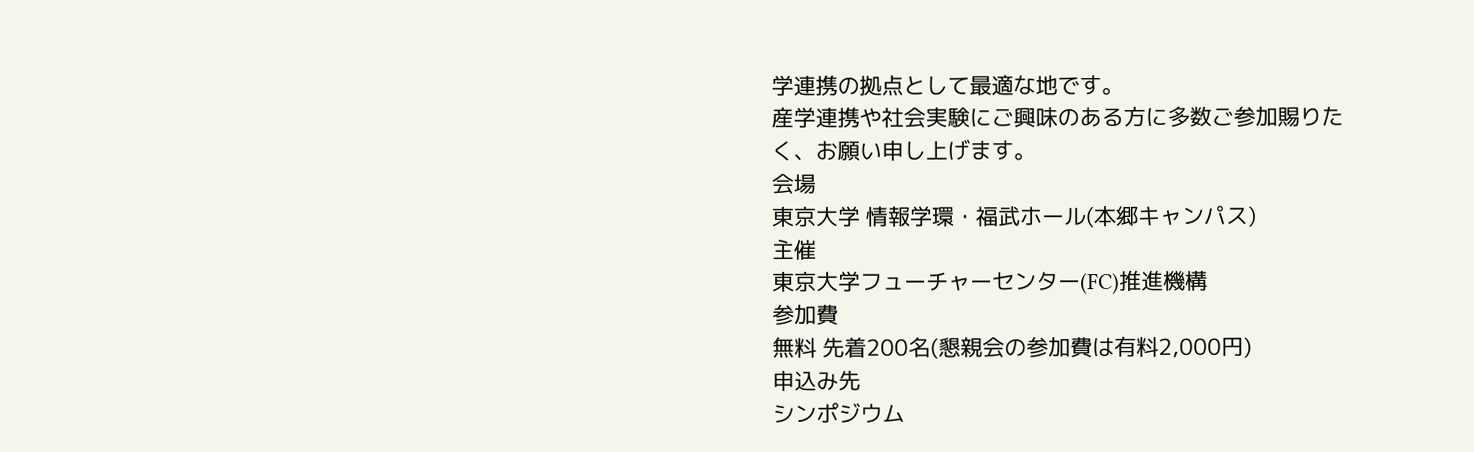学連携の拠点として最適な地です。
産学連携や社会実験にご興味のある方に多数ご参加賜りたく、お願い申し上げます。
会場
東京大学 情報学環・福武ホール(本郷キャンパス)
主催
東京大学フューチャーセンター(FC)推進機構
参加費
無料 先着200名(懇親会の参加費は有料2,000円)
申込み先
シンポジウム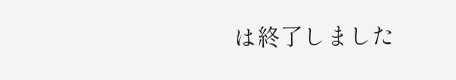は終了しました